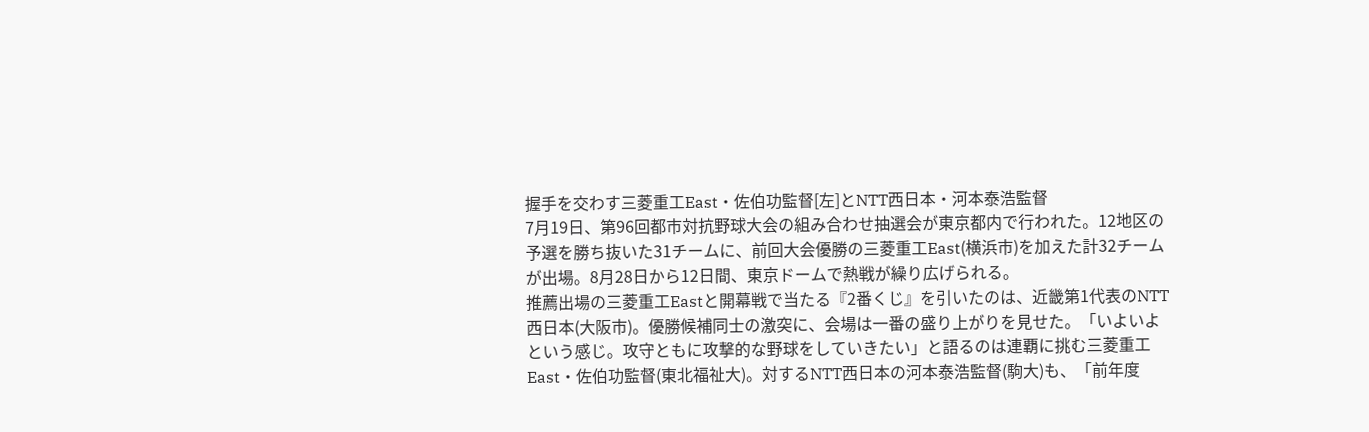握手を交わす三菱重工East・佐伯功監督[左]とNTT西日本・河本泰浩監督
7月19日、第96回都市対抗野球大会の組み合わせ抽選会が東京都内で行われた。12地区の予選を勝ち抜いた31チームに、前回大会優勝の三菱重工East(横浜市)を加えた計32チームが出場。8月28日から12日間、東京ドームで熱戦が繰り広げられる。
推薦出場の三菱重工Eastと開幕戦で当たる『2番くじ』を引いたのは、近畿第1代表のNTT西日本(大阪市)。優勝候補同士の激突に、会場は一番の盛り上がりを見せた。「いよいよという感じ。攻守ともに攻撃的な野球をしていきたい」と語るのは連覇に挑む三菱重工East・佐伯功監督(東北福祉大)。対するNTT西日本の河本泰浩監督(駒大)も、「前年度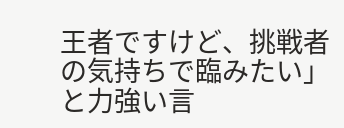王者ですけど、挑戦者の気持ちで臨みたい」と力強い言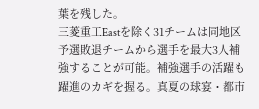葉を残した。
三菱重工Eastを除く31チームは同地区予選敗退チームから選手を最大3人補強することが可能。補強選手の活躍も躍進のカギを握る。真夏の球宴・都市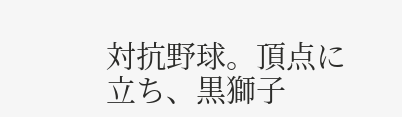対抗野球。頂点に立ち、黒獅子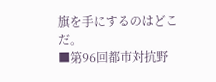旗を手にするのはどこだ。
■第96回都市対抗野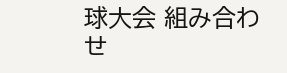球大会 組み合わせ